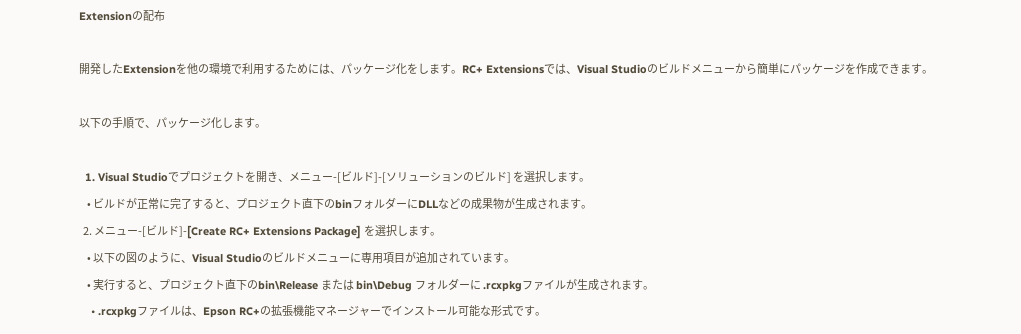Extensionの配布

開発したExtensionを他の環境で利用するためには、パッケージ化をします。RC+ Extensionsでは、Visual Studioのビルドメニューから簡単にパッケージを作成できます。

以下の手順で、パッケージ化します。

  1. Visual Studioでプロジェクトを開き、メニュー-[ビルド]-[ソリューションのビルド] を選択します。
    • ビルドが正常に完了すると、プロジェクト直下のbinフォルダーにDLLなどの成果物が生成されます。
  2. メニュー-[ビルド]-[Create RC+ Extensions Package] を選択します。
    • 以下の図のように、Visual Studioのビルドメニューに専用項目が追加されています。
    • 実行すると、プロジェクト直下のbin\Release または bin\Debug フォルダーに .rcxpkgファイルが生成されます。
    • .rcxpkgファイルは、Epson RC+の拡張機能マネージャーでインストール可能な形式です。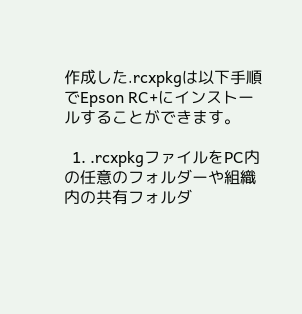作成した.rcxpkgは以下手順でEpson RC+にインストールすることができます。

  1. .rcxpkgファイルをPC内の任意のフォルダーや組織内の共有フォルダ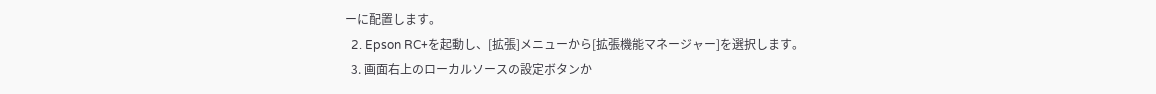ーに配置します。
  2. Epson RC+を起動し、[拡張]メニューから[拡張機能マネージャー]を選択します。
  3. 画面右上のローカルソースの設定ボタンか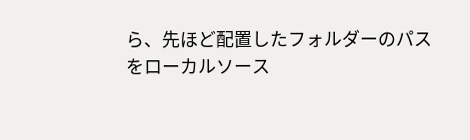ら、先ほど配置したフォルダーのパスをローカルソース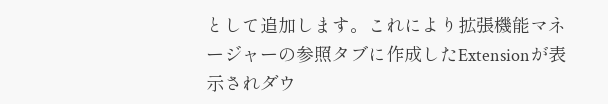として追加します。これにより拡張機能マネージャーの参照タブに作成したExtensionが表示されダウ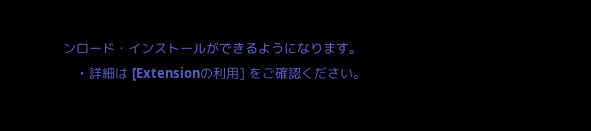ンロード・インストールができるようになります。
    • 詳細は [Extensionの利用] をご確認ください。